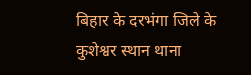बिहार के दरभंगा जिले के कुशेश्वर स्थान थाना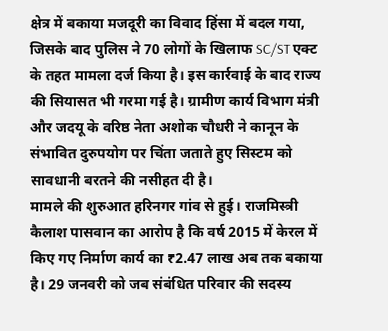क्षेत्र में बकाया मजदूरी का विवाद हिंसा में बदल गया, जिसके बाद पुलिस ने 70 लोगों के खिलाफ SC/ST एक्ट के तहत मामला दर्ज किया है। इस कार्रवाई के बाद राज्य की सियासत भी गरमा गई है। ग्रामीण कार्य विभाग मंत्री और जदयू के वरिष्ठ नेता अशोक चौधरी ने कानून के संभावित दुरुपयोग पर चिंता जताते हुए सिस्टम को सावधानी बरतने की नसीहत दी है।
मामले की शुरुआत हरिनगर गांव से हुई। राजमिस्त्री कैलाश पासवान का आरोप है कि वर्ष 2015 में केरल में किए गए निर्माण कार्य का ₹2.47 लाख अब तक बकाया है। 29 जनवरी को जब संबंधित परिवार की सदस्य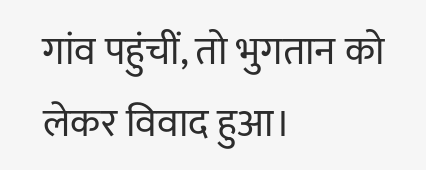गांव पहुंचीं, तो भुगतान को लेकर विवाद हुआ।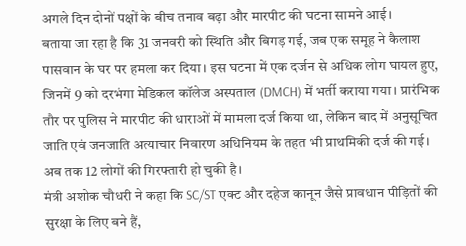अगले दिन दोनों पक्षों के बीच तनाव बढ़ा और मारपीट की घटना सामने आई।
बताया जा रहा है कि 31 जनवरी को स्थिति और बिगड़ गई, जब एक समूह ने कैलाश पासवान के घर पर हमला कर दिया। इस घटना में एक दर्जन से अधिक लोग घायल हुए, जिनमें 9 को दरभंगा मेडिकल कॉलेज अस्पताल (DMCH) में भर्ती कराया गया। प्रारंभिक तौर पर पुलिस ने मारपीट की धाराओं में मामला दर्ज किया था, लेकिन बाद में अनुसूचित जाति एवं जनजाति अत्याचार निवारण अधिनियम के तहत भी प्राथमिकी दर्ज की गई। अब तक 12 लोगों की गिरफ्तारी हो चुकी है।
मंत्री अशोक चौधरी ने कहा कि SC/ST एक्ट और दहेज कानून जैसे प्रावधान पीड़ितों की सुरक्षा के लिए बने हैं,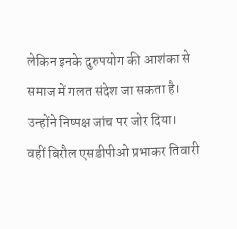लेकिन इनके दुरुपयोग की आशंका से समाज में गलत संदेश जा सकता है। उन्होंने निष्पक्ष जांच पर जोर दिया।
वहीं बिरौल एसडीपीओ प्रभाकर तिवारी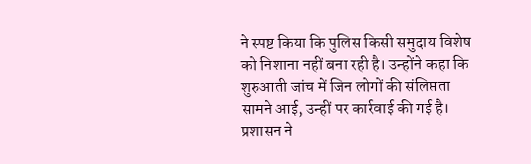ने स्पष्ट किया कि पुलिस किसी समुदाय विशेष को निशाना नहीं बना रही है। उन्होंने कहा कि शुरुआती जांच में जिन लोगों की संलिप्तता सामने आई, उन्हीं पर कार्रवाई की गई है। प्रशासन ने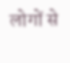लोगों से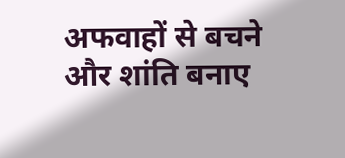अफवाहों से बचने और शांति बनाए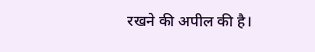रखने की अपील की है।